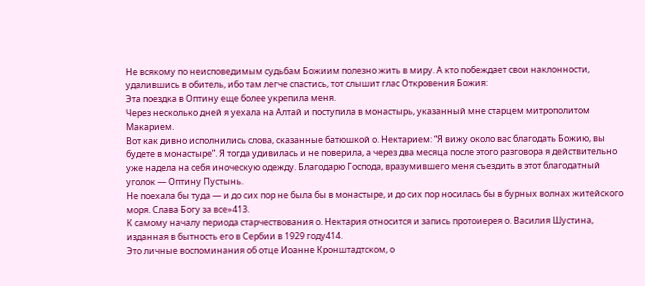Не всякому по неисповедимым судьбам Божиим полезно жить в миру. А кто побеждает свои наклонности, удалившись в обитель, ибо там легче спастись, тот слышит глас Откровения Божия:
Эта поездка в Оптину еще более укрепила меня.
Через несколько дней я уехала на Алтай и поступила в монастырь, указанный мне старцем митрополитом Макарием.
Вот как дивно исполнились слова, сказанные батюшкой о. Нектарием: “Я вижу около вас благодать Божию, вы будете в монастыре”. Я тогда удивилась и не поверила, а через два месяца после этого разговора я действительно уже надела на себя иноческую одежду. Благодарю Господа, вразумившего меня съездить в этот благодатный уголок — Оптину Пустынь.
Не поехала бы туда — и до сих пор не была бы в монастыре, и до сих пор носилась бы в бурных волнах житейского моря. Слава Богу за все»413.
К самому началу периода старчествования о. Нектария относится и запись протоиерея о. Василия Шустина, изданная в бытность его в Сербии в 1929 году414.
Это личные воспоминания об отце Иоанне Кронштадтском, о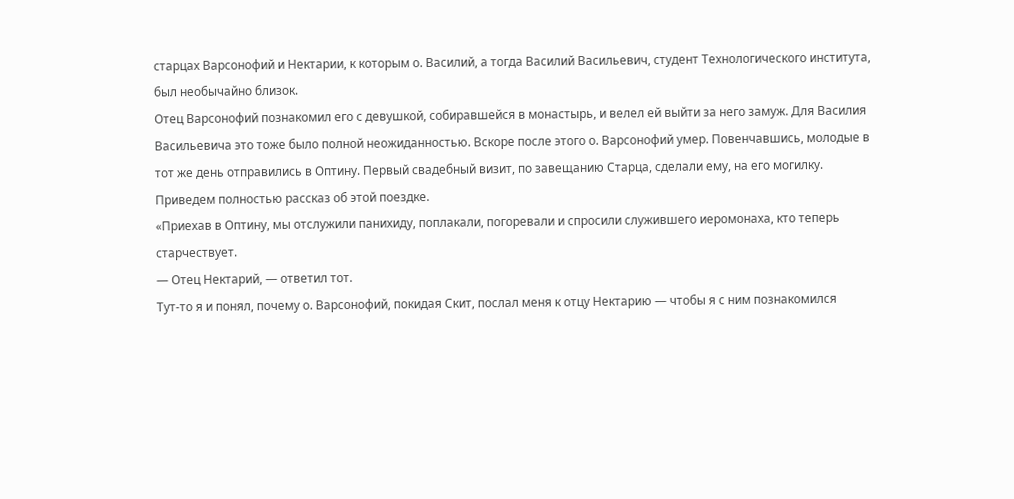старцах Варсонофий и Нектарии, к которым о. Василий, а тогда Василий Васильевич, студент Технологического института, был необычайно близок.
Отец Варсонофий познакомил его с девушкой, собиравшейся в монастырь, и велел ей выйти за него замуж. Для Василия Васильевича это тоже было полной неожиданностью. Вскоре после этого о. Варсонофий умер. Повенчавшись, молодые в тот же день отправились в Оптину. Первый свадебный визит, по завещанию Старца, сделали ему, на его могилку. Приведем полностью рассказ об этой поездке.
«Приехав в Оптину, мы отслужили панихиду, поплакали, погоревали и спросили служившего иеромонаха, кто теперь старчествует.
— Отец Нектарий, — ответил тот.
Тут-то я и понял, почему о. Варсонофий, покидая Скит, послал меня к отцу Нектарию — чтобы я с ним познакомился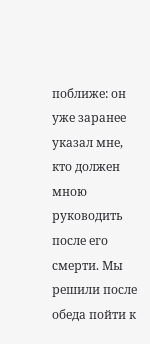поближе: он уже заранее указал мне, кто должен мною руководить после его смерти. Мы решили после обеда пойти к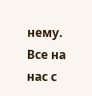нему. Все на нас с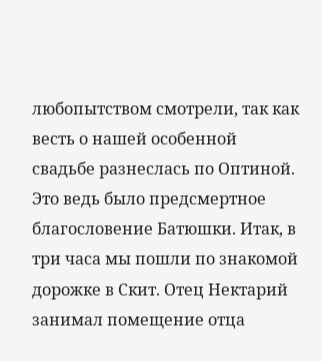любопытством смотрели, так как весть о нашей особенной свадьбе разнеслась по Оптиной. Это ведь было предсмертное благословение Батюшки. Итак, в три часа мы пошли по знакомой дорожке в Скит. Отец Нектарий занимал помещение отца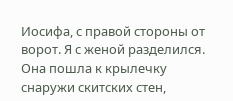Иосифа, с правой стороны от ворот. Я с женой разделился. Она пошла к крылечку снаружи скитских стен,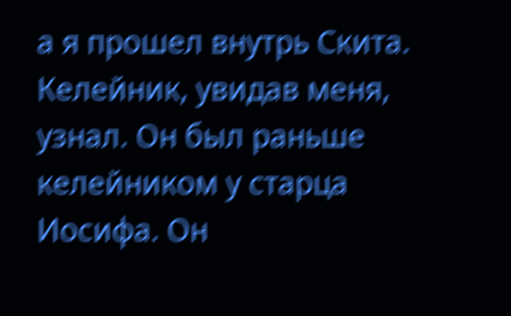а я прошел внутрь Скита. Келейник, увидав меня, узнал. Он был раньше келейником у старца Иосифа. Он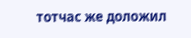тотчас же доложил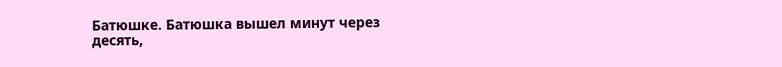Батюшке. Батюшка вышел минут через десять,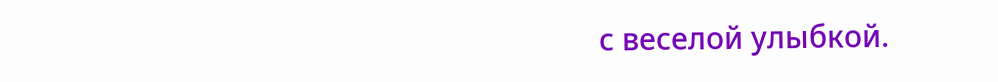с веселой улыбкой.